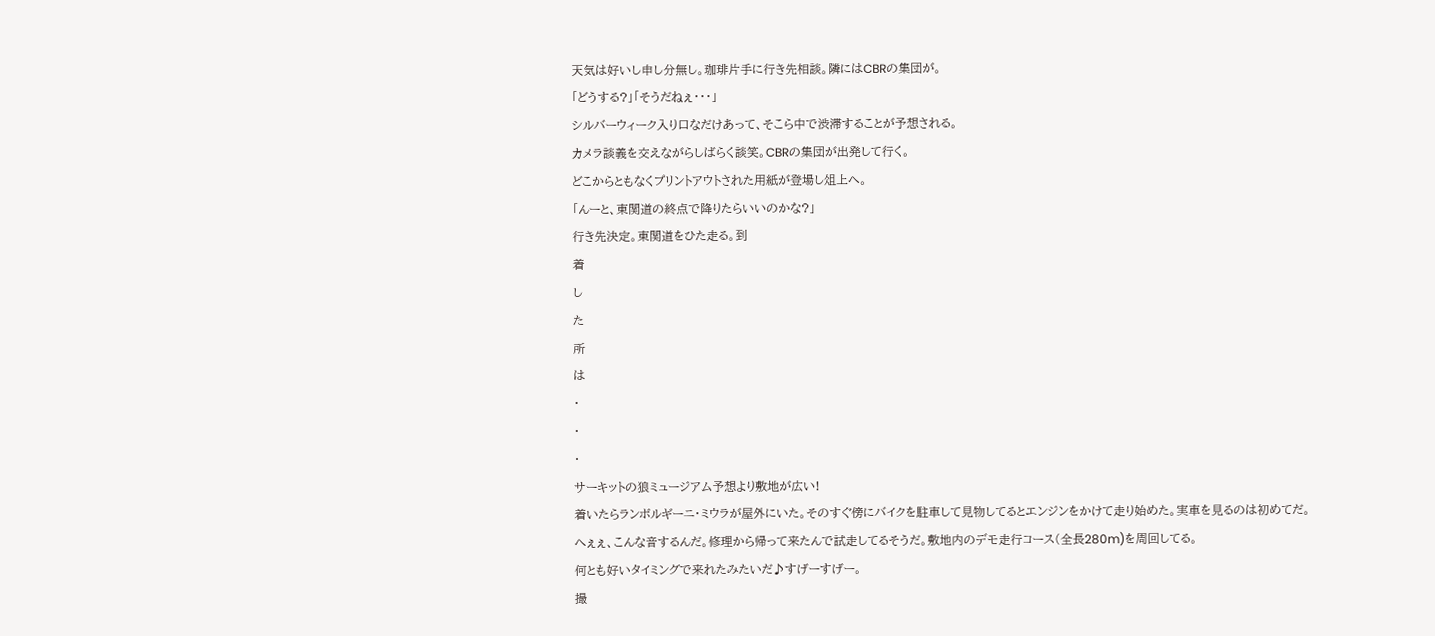天気は好いし申し分無し。珈琲片手に行き先相談。隣にはCBRの集団が。
「どうする?」「そうだねぇ・・・」
シルバーウィーク入り口なだけあって、そこら中で渋滞することが予想される。
カメラ談義を交えながらしばらく談笑。CBRの集団が出発して行く。
どこからともなくプリントアウトされた用紙が登場し俎上へ。
「んーと、東関道の終点で降りたらいいのかな?」
行き先決定。東関道をひた走る。到
着
し
た
所
は
・
・
・
サーキットの狼ミュージアム予想より敷地が広い!
着いたらランボルギーニ・ミウラが屋外にいた。そのすぐ傍にバイクを駐車して見物してるとエンジンをかけて走り始めた。実車を見るのは初めてだ。へぇぇ、こんな音するんだ。修理から帰って来たんで試走してるそうだ。敷地内のデモ走行コース(全長280m)を周回してる。
何とも好いタイミングで来れたみたいだ♪すげーすげー。
撮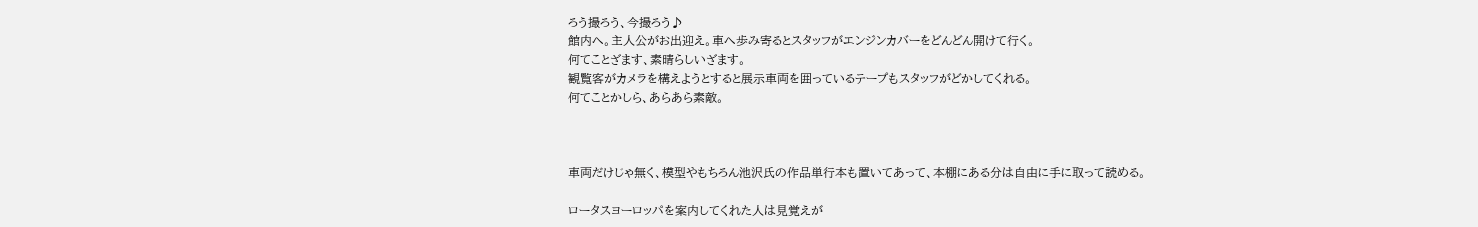ろう撮ろう、今撮ろう♪
館内へ。主人公がお出迎え。車へ歩み寄るとスタッフがエンジンカバーをどんどん開けて行く。
何てことざます、素晴らしいざます。
観覧客がカメラを構えようとすると展示車両を囲っているテープもスタッフがどかしてくれる。
何てことかしら、あらあら素敵。



車両だけじゃ無く、模型やもちろん池沢氏の作品単行本も置いてあって、本棚にある分は自由に手に取って読める。

ロータスヨーロッパを案内してくれた人は見覚えが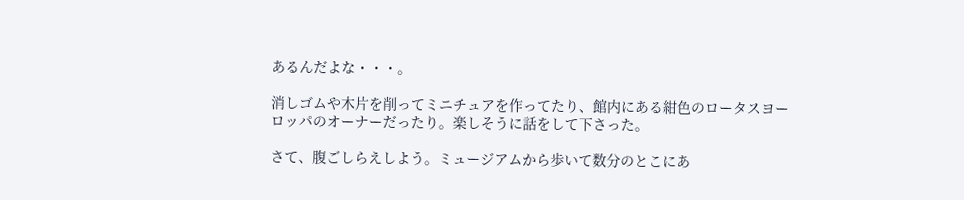あるんだよな・・・。

消しゴムや木片を削ってミニチュアを作ってたり、館内にある紺色のロータスヨーロッパのオーナーだったり。楽しそうに話をして下さった。

さて、腹ごしらえしよう。ミュージアムから歩いて数分のとこにあ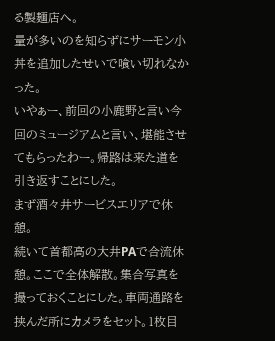る製麺店へ。
量が多いのを知らずにサーモン小丼を追加したせいで喰い切れなかった。
いやぁー、前回の小鹿野と言い今回のミュージアムと言い、堪能させてもらったわー。帰路は来た道を引き返すことにした。
まず酒々井サービスエリアで休憩。
続いて首都高の大井PAで合流休憩。ここで全体解散。集合写真を撮っておくことにした。車両通路を挟んだ所にカメラをセット。1枚目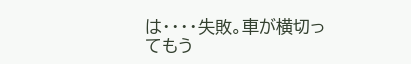は・・・・失敗。車が横切ってもう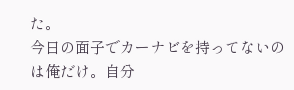た。
今日の面子でカーナビを持ってないのは俺だけ。自分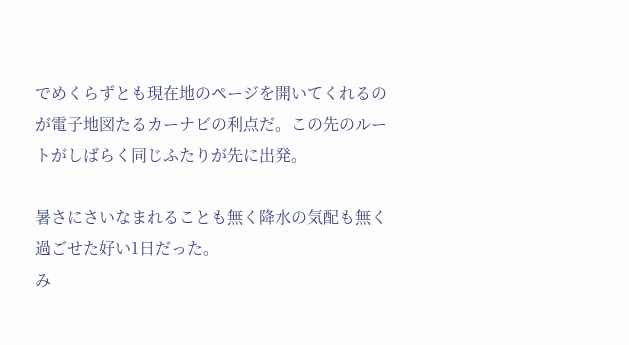でめくらずとも現在地のページを開いてくれるのが電子地図たるカーナビの利点だ。この先のルートがしばらく同じふたりが先に出発。

暑さにさいなまれることも無く降水の気配も無く過ごせた好い1日だった。
み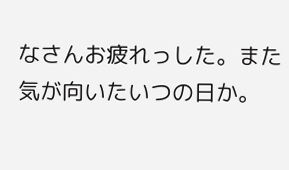なさんお疲れっした。また気が向いたいつの日か。